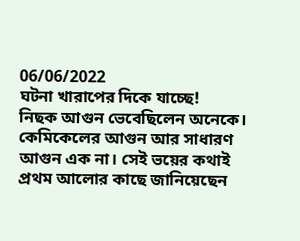06/06/2022
ঘটনা খারাপের দিকে যাচ্ছে!
নিছক আগুন ভেবেছিলেন অনেকে। কেমিকেলের আগুন আর সাধারণ আগুন এক না। সেই ভয়ের কথাই প্রথম আলোর কাছে জানিয়েছেন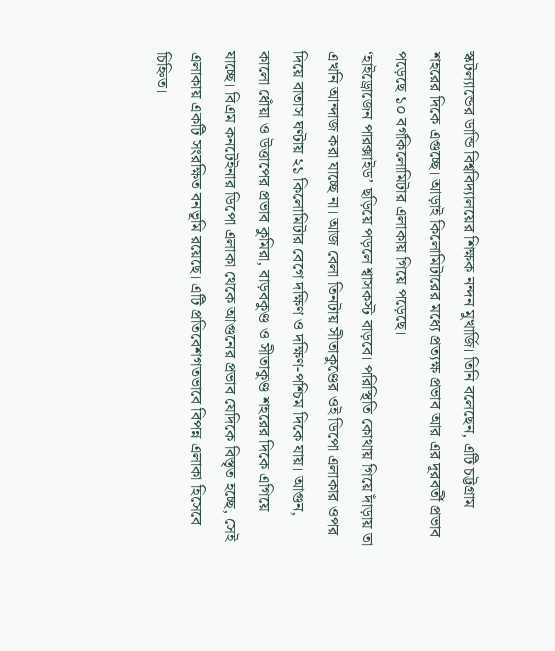স্কটল্যান্ডের ডান্ডি বিশ্ববিদ্যালয়ের শিক্ষক নন্দন মুখার্জি। তিনি বলেছেন, এটি চট্টগ্রাম শহরের দিকে এগুচ্ছে। আড়াই কিলোমিটারের মধ্যে প্রত্যক্ষ প্রভাব আর এর দূরবর্তী প্রভাব পড়েছে ১০ বর্গকিলোমিটার এলাকায় গিয়ে পড়েছে।
‘হাইড্রোজেন পারক্সাইড’ ছড়িয়ে পড়লে শ্বাসকস্ট বাড়বে। পরিস্থিতি কোথায় গিয়ে দাঁড়ায় তা এখনি আন্দাজ করা যাচ্ছে না। আজ বেলা তিনটায় সীতাকুণ্ডের ওই ডিপো এলাকার ওপর দিয়ে বাতাস ঘণ্টায় ২১ কিলোমিটার বেগে দক্ষিণ ও দক্ষিণ-পশ্চিম দিকে যায়। আগুন, কালো ধোঁয়া ও উত্তাপের প্রভাব কুমিরা, বাড়বকুণ্ড ও সীতাকুণ্ড শহরের দিকে এগিয়ে যাচ্ছে। বিএম কনটেইনার ডিপো এলাকা থেকে আগুনের প্রভাব যেদিকে বিস্তৃত হচ্ছে, সেই এলাকায় একটি সংরক্ষিত বনভূমি রয়েছে। এটি প্রতিবেশগতভাবে বিপন্ন এলাকা হিসেবে চিহ্নিত।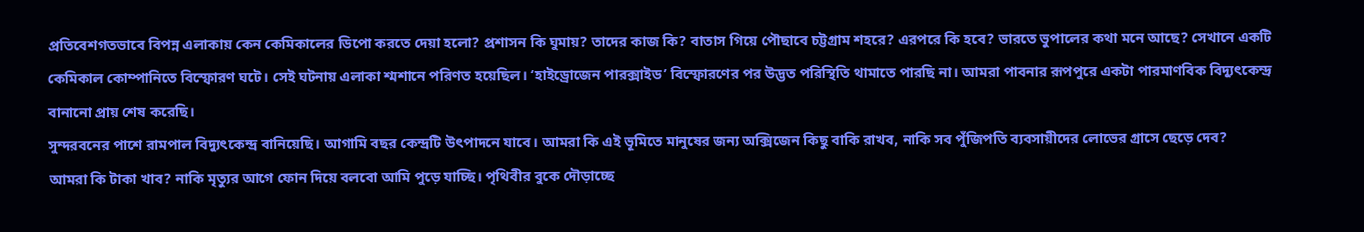প্রতিবেশগতভাবে বিপন্ন এলাকায় কেন কেমিকালের ডিপো করতে দেয়া হলো? প্রশাসন কি ঘুমায়? তাদের কাজ কি? বাতাস গিয়ে পৌছাবে চট্টগ্রাম শহরে? এরপরে কি হবে? ভারতে ভুপালের কথা মনে আছে? সেখানে একটি কেমিকাল কোম্পানিতে বিস্ফোরণ ঘটে। সেই ঘটনায় এলাকা শ্মশানে পরিণত হয়েছিল। ‘হাইড্রোজেন পারক্সাইড’ বিস্ফোরণের পর উদ্ভত পরিস্থিতি থামাতে পারছি না। আমরা পাবনার রূপপুরে একটা পারমাণবিক বিদ্যুৎকেন্দ্র বানানো প্রায় শেষ করেছি।
সুন্দরবনের পাশে রামপাল বিদ্যুৎকেন্দ্র বানিয়েছি। আগামি বছর কেন্দ্রটি উৎপাদনে যাবে। আমরা কি এই ভূমিতে মানুষের জন্য অক্সিজেন কিছু বাকি রাখব, নাকি সব পুঁজিপতি ব্যবসায়ীদের লোভের গ্রাসে ছেড়ে দেব?
আমরা কি টাকা খাব? নাকি মৃত্যুর আগে ফোন দিয়ে বলবো আমি পুড়ে যাচ্ছি। পৃথিবীর বুকে দৌড়াচ্ছে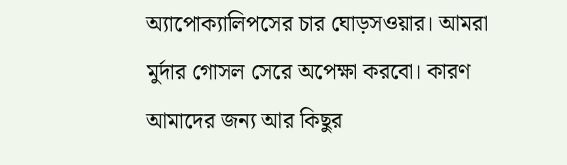অ্যাপোক্যালিপসের চার ঘোড়সওয়ার। আমরা মুর্দার গোসল সেরে অপেক্ষা করবো। কারণ আমাদের জন্য আর কিছুর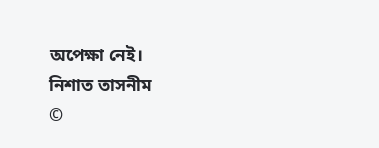অপেক্ষা নেই।
নিশাত তাসনীম
©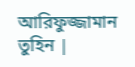আরিফুজ্জামান তুহিন |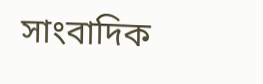সাংবাদিক